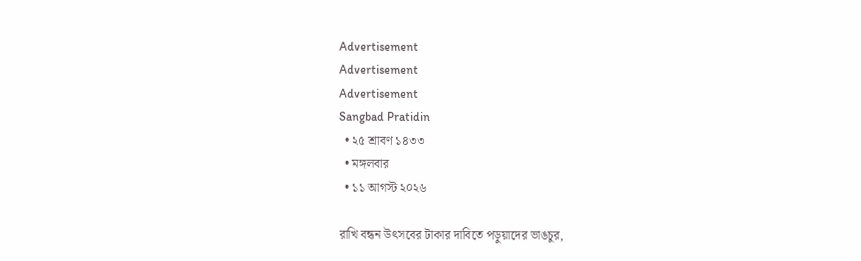Advertisement
Advertisement
Advertisement
Sangbad Pratidin
  • ২৫ শ্রাবণ ১৪৩৩
  • মঙ্গলবার
  • ১১ আগস্ট ২০২৬

রাখি বন্ধন উৎসবের টাকার দাবিতে পড়ুয়াদের ভাঙচুর,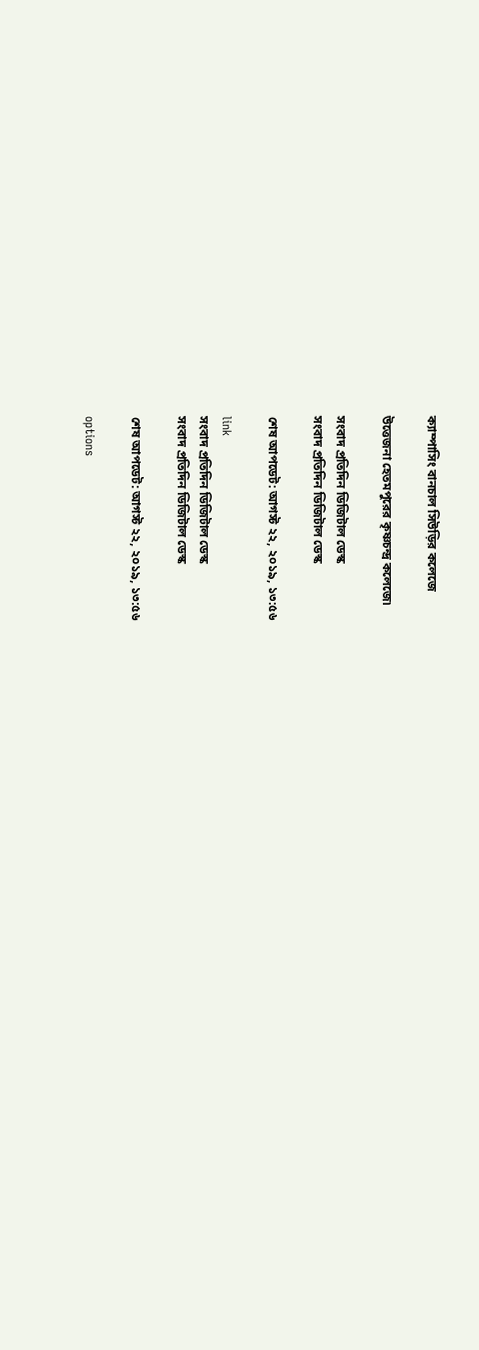ক্যাম্পাসিং বানচাল সিউড়ির কলেজে

উত্তেজনা হেতমপুরের কৃষ্ণচন্দ্র কলেজে৷

সংবাদ প্রতিদিন ডিজিটাল ডেস্ক
সংবাদ প্রতিদিন ডিজিটাল ডেস্ক

শেষ আপডেট: আগস্ট ২২, ২০১৯, ১৩:৫৬

link
সংবাদ প্রতিদিন ডিজিটাল ডেস্ক
সংবাদ প্রতিদিন ডিজিটাল ডেস্ক

শেষ আপডেট: আগস্ট ২২, ২০১৯, ১৩:৫৬

options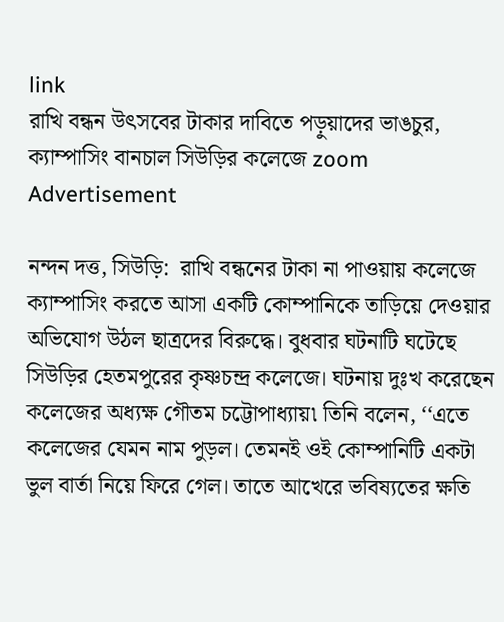link
রাখি বন্ধন উৎসবের টাকার দাবিতে পড়ুয়াদের ভাঙচুর, ক্যাম্পাসিং বানচাল সিউড়ির কলেজে zoom
Advertisement

নন্দন দত্ত, সিউড়ি:  রাখি বন্ধনের টাকা না পাওয়ায় কলেজে ক্যাম্পাসিং করতে আসা একটি কোম্পানিকে তাড়িয়ে দেওয়ার অভিযোগ উঠল ছাত্রদের বিরুদ্ধে। বুধবার ঘটনাটি ঘটেছে সিউড়ির হেতমপুরের কৃষ্ণচন্দ্র কলেজে। ঘটনায় দুঃখ করেছেন কলেজের অধ্যক্ষ গৌতম চট্টোপাধ্যায়৷ তিনি বলেন, ‘‘এতে কলেজের যেমন নাম পুড়ল। তেমনই ওই কোম্পানিটি একটা ভুল বার্তা নিয়ে ফিরে গেল। তাতে আখেরে ভবিষ্যতের ক্ষতি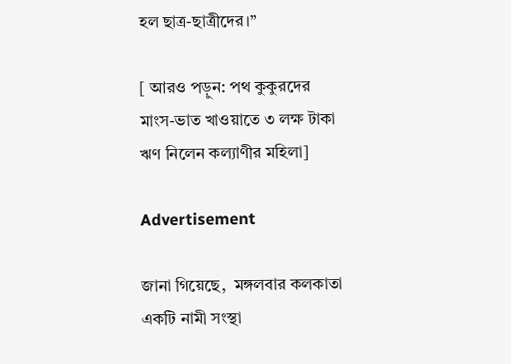হল ছাত্র-ছাত্রীদের।’’

[ আরও পড়ুন: পথ কুকুরদের মাংস-ভাত খাওয়াতে ৩ লক্ষ টাকা ঋণ নিলেন কল্যাণীর মহিলা]

Advertisement

জানা গিয়েছে,  মঙ্গলবার কলকাতা একটি নামী সংস্থা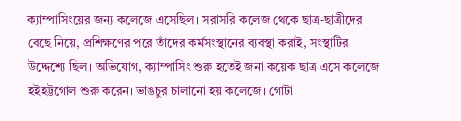ক্যাম্পাসিংয়ের জন্য কলেজে এসেছিল। সরাসরি কলেজ থেকে ছাত্র-ছাত্রীদের বেছে নিয়ে, প্রশিক্ষণের পরে তাঁদের কর্মসংস্থানের ব্যবস্থা করাই, সংস্থাটির উদ্দেশ্যে ছিল। অভিযোগ, ক্যাম্পাসিং শুরু হতেই জনা কয়েক ছাত্র এসে কলেজে হইহট্টগোল শুরু করেন। ভাঙচুর চালানো হয় কলেজে। গোটা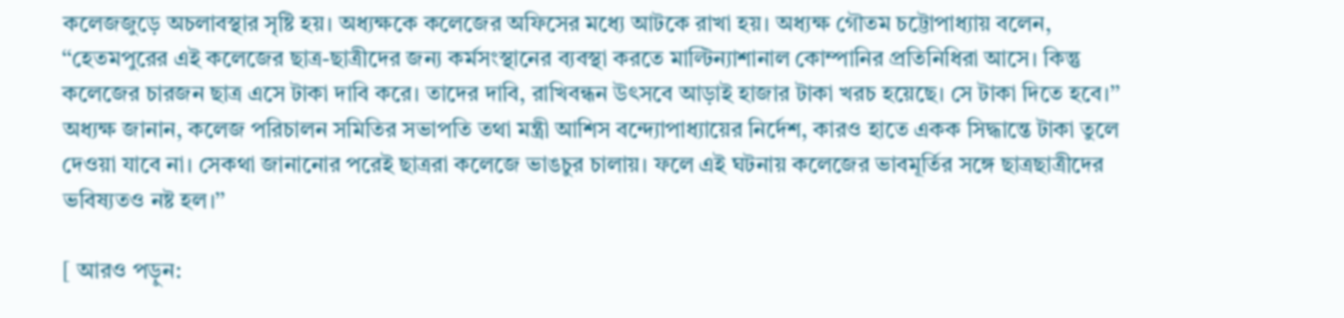কলেজজুড়ে অচলাবস্থার সৃষ্টি হয়। অধ্যক্ষকে কলেজের অফিসের মধ্যে আটকে রাখা হয়। অধ্যক্ষ গৌতম চট্টোপাধ্যায় বলেন,  ‘‘হেতমপুরের এই কলেজের ছাত্র-ছাত্রীদের জন্য কর্মসংস্থানের ব্যবস্থা করতে মাল্টিন্যাশানাল কোম্পানির প্রতিনিধিরা আসে। কিন্তু কলেজের চারজন ছাত্র এসে টাকা দাবি করে। তাদের দাবি, রাখিবন্ধন উৎসবে আড়াই হাজার টাকা খরচ হয়েছে। সে টাকা দিতে হবে।’’ অধ্যক্ষ জানান, কলেজ পরিচালন সমিতির সভাপতি তথা মন্ত্রী আশিস বন্দ্যোপাধ্যায়ের নির্দেশ, কারও হাতে একক সিদ্ধান্তে টাকা তুলে দেওয়া যাবে না। সেকথা জানানোর পরেই ছাত্ররা কলেজে ভাঙচুর চালায়। ফলে এই ঘটনায় কলেজের ভাবমূর্তির সঙ্গে ছাত্রছাত্রীদের ভবিষ্যতও নষ্ট হল।’’

[ আরও পড়ুন: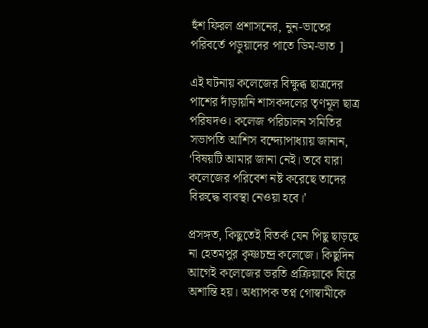হুঁশ ফিরল প্রশাসনের, নুন-ভাতের পরিবর্তে পড়ুয়াদের পাতে ডিম-ভাত ]

এই ঘটনায় কলেজের বিক্ষুব্ধ ছাত্রদের পাশের দাঁড়ায়নি শাসকদলের তৃণমূল ছাত্র পরিষদও। কলেজ পরিচালন সমিতির সভাপতি আশিস বন্দ্যোপাধ্যায় জানান, ‘বিষয়টি আমার জানা নেই। তবে যারা কলেজের পরিবেশ নষ্ট করেছে তাদের বিরুদ্ধে ব্যবস্থা নেওয়া হবে।’

প্রসঙ্গত, কিছুতেই বিতর্ক যেন পিছু ছাড়ছে না হেতমপুর কৃষ্ণচন্দ্র কলেজে। কিছুদিন আগেই কলেজের ভরতি প্রক্রিয়াকে ঘিরে অশান্তি হয়। অধ্যাপক তপ্ন গোস্বামীকে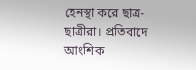হেনস্থা করে ছাত্র-ছাত্রীরা। প্রতিবাদে আংশিক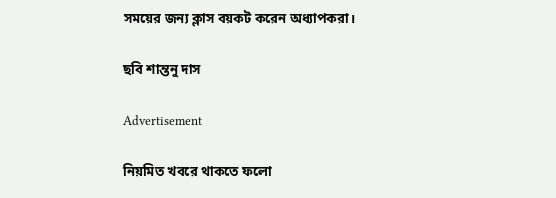সময়ের জন্য ক্লাস বয়কট করেন অধ্যাপকরা।

ছবি শান্তনু দাস

Advertisement

নিয়মিত খবরে থাকতে ফলো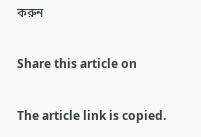করুন

Share this article on

The article link is copied.